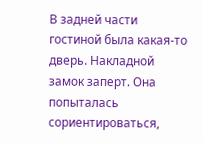В задней части гостиной была какая-то дверь. Накладной замок заперт. Она попыталась сориентироваться,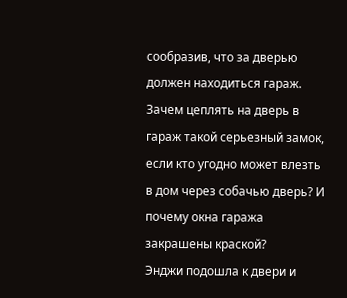сообразив, что за дверью должен находиться гараж. Зачем цеплять на дверь в гараж такой серьезный замок, если кто угодно может влезть в дом через собачью дверь? И почему окна гаража закрашены краской?
Энджи подошла к двери и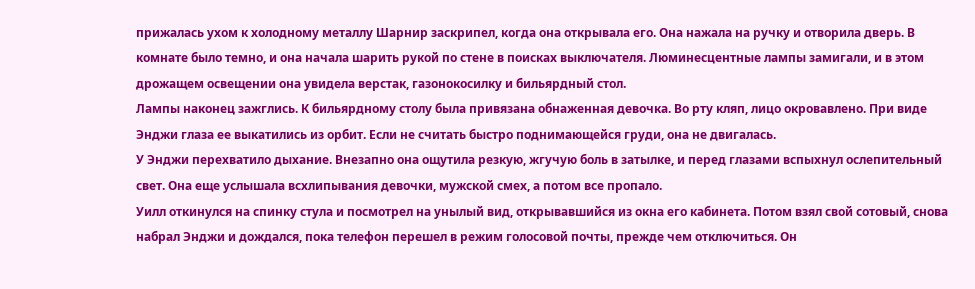прижалась ухом к холодному металлу Шарнир заскрипел, когда она открывала его. Она нажала на ручку и отворила дверь. В комнате было темно, и она начала шарить рукой по стене в поисках выключателя. Люминесцентные лампы замигали, и в этом дрожащем освещении она увидела верстак, газонокосилку и бильярдный стол.
Лампы наконец зажглись. К бильярдному столу была привязана обнаженная девочка. Во рту кляп, лицо окровавлено. При виде Энджи глаза ее выкатились из орбит. Если не считать быстро поднимающейся груди, она не двигалась.
У Энджи перехватило дыхание. Внезапно она ощутила резкую, жгучую боль в затылке, и перед глазами вспыхнул ослепительный свет. Она еще услышала всхлипывания девочки, мужской смех, а потом все пропало.
Уилл откинулся на спинку стула и посмотрел на унылый вид, открывавшийся из окна его кабинета. Потом взял свой сотовый, снова набрал Энджи и дождался, пока телефон перешел в режим голосовой почты, прежде чем отключиться. Он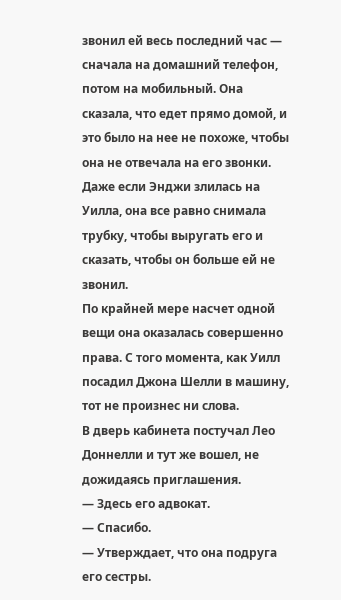звонил ей весь последний час — сначала на домашний телефон, потом на мобильный. Она сказала, что едет прямо домой, и это было на нее не похоже, чтобы она не отвечала на его звонки. Даже если Энджи злилась на Уилла, она все равно снимала трубку, чтобы выругать его и сказать, чтобы он больше ей не звонил.
По крайней мере насчет одной вещи она оказалась совершенно права. С того момента, как Уилл посадил Джона Шелли в машину, тот не произнес ни слова.
В дверь кабинета постучал Лео Доннелли и тут же вошел, не дожидаясь приглашения.
— Здесь его адвокат.
— Спасибо.
— Утверждает, что она подруга его сестры.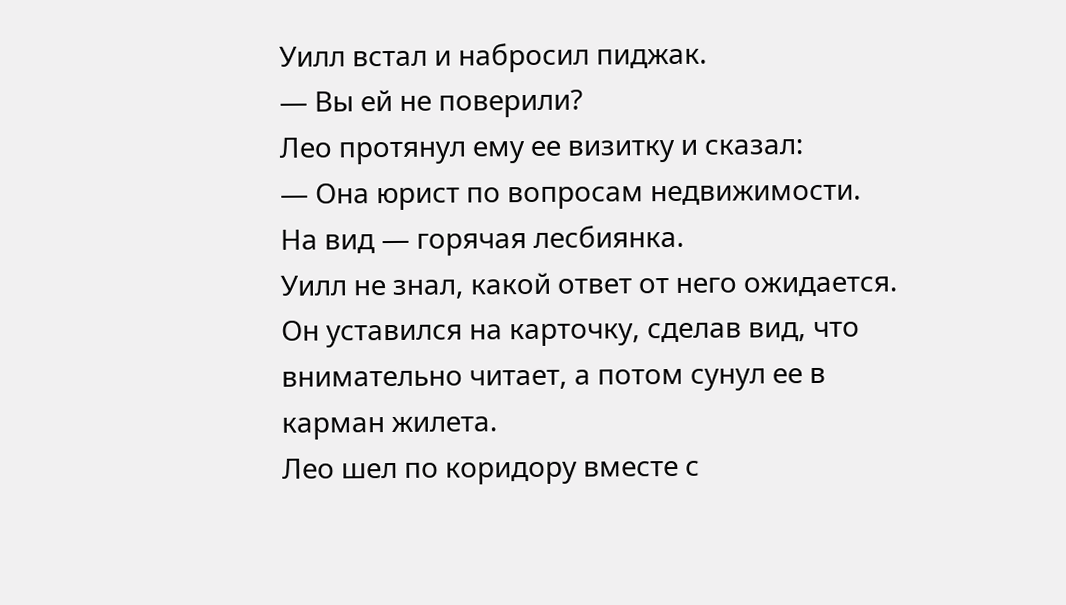Уилл встал и набросил пиджак.
— Вы ей не поверили?
Лео протянул ему ее визитку и сказал:
— Она юрист по вопросам недвижимости. На вид — горячая лесбиянка.
Уилл не знал, какой ответ от него ожидается. Он уставился на карточку, сделав вид, что внимательно читает, а потом сунул ее в карман жилета.
Лео шел по коридору вместе с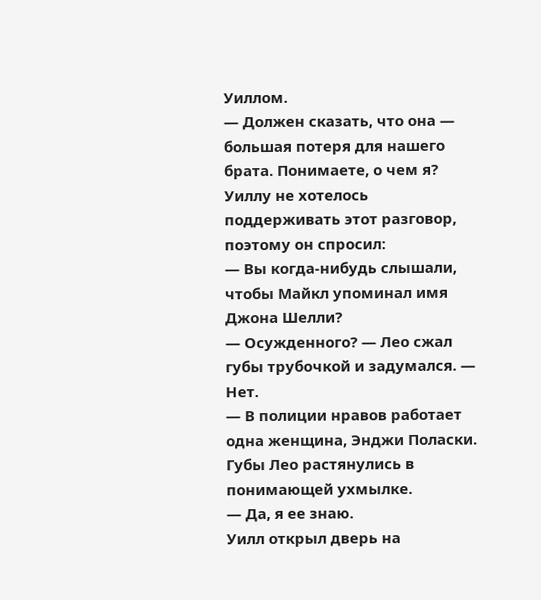Уиллом.
— Должен сказать, что она — большая потеря для нашего брата. Понимаете, о чем я?
Уиллу не хотелось поддерживать этот разговор, поэтому он спросил:
— Вы когда-нибудь слышали, чтобы Майкл упоминал имя Джона Шелли?
— Осужденного? — Лео сжал губы трубочкой и задумался. — Нет.
— В полиции нравов работает одна женщина, Энджи Поласки.
Губы Лео растянулись в понимающей ухмылке.
— Да, я ее знаю.
Уилл открыл дверь на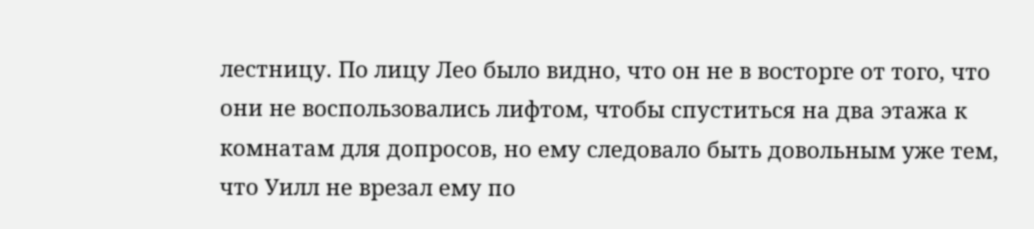лестницу. По лицу Лео было видно, что он не в восторге от того, что они не воспользовались лифтом, чтобы спуститься на два этажа к комнатам для допросов, но ему следовало быть довольным уже тем, что Уилл не врезал ему по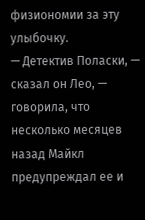физиономии за эту улыбочку.
— Детектив Поласки, — сказал он Лео, — говорила, что несколько месяцев назад Майкл предупреждал ее и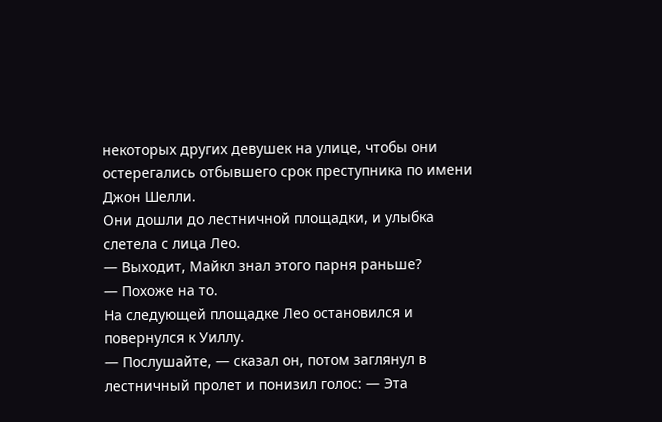некоторых других девушек на улице, чтобы они остерегались отбывшего срок преступника по имени Джон Шелли.
Они дошли до лестничной площадки, и улыбка слетела с лица Лео.
— Выходит, Майкл знал этого парня раньше?
— Похоже на то.
На следующей площадке Лео остановился и повернулся к Уиллу.
— Послушайте, — сказал он, потом заглянул в лестничный пролет и понизил голос: — Эта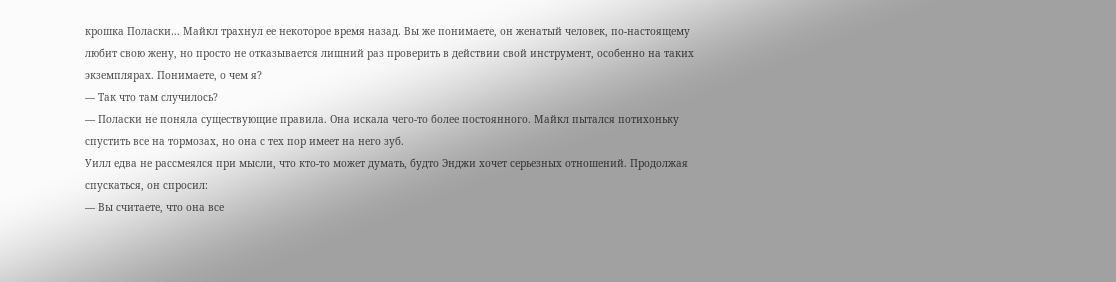крошка Поласки… Майкл трахнул ее некоторое время назад. Вы же понимаете, он женатый человек, по-настоящему любит свою жену, но просто не отказывается лишний раз проверить в действии свой инструмент, особенно на таких экземплярах. Понимаете, о чем я?
— Так что там случилось?
— Поласки не поняла существующие правила. Она искала чего-то более постоянного. Майкл пытался потихоньку спустить все на тормозах, но она с тех пор имеет на него зуб.
Уилл едва не рассмеялся при мысли, что кто-то может думать, будто Энджи хочет серьезных отношений. Продолжая спускаться, он спросил:
— Вы считаете, что она все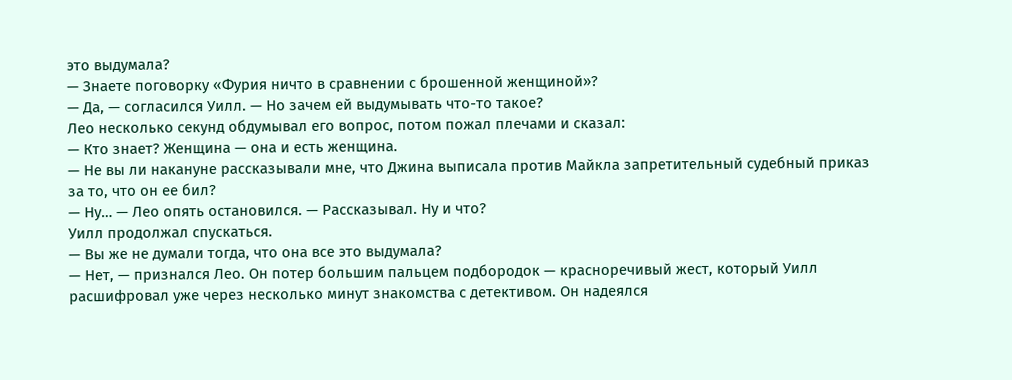это выдумала?
— Знаете поговорку «Фурия ничто в сравнении с брошенной женщиной»?
— Да, — согласился Уилл. — Но зачем ей выдумывать что-то такое?
Лео несколько секунд обдумывал его вопрос, потом пожал плечами и сказал:
— Кто знает? Женщина — она и есть женщина.
— Не вы ли накануне рассказывали мне, что Джина выписала против Майкла запретительный судебный приказ за то, что он ее бил?
— Ну… — Лео опять остановился. — Рассказывал. Ну и что?
Уилл продолжал спускаться.
— Вы же не думали тогда, что она все это выдумала?
— Нет, — признался Лео. Он потер большим пальцем подбородок — красноречивый жест, который Уилл расшифровал уже через несколько минут знакомства с детективом. Он надеялся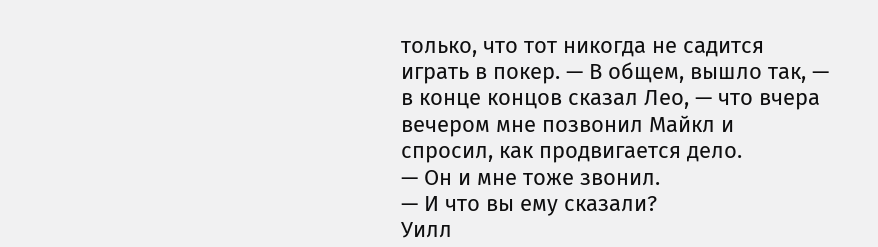только, что тот никогда не садится играть в покер. — В общем, вышло так, — в конце концов сказал Лео, — что вчера вечером мне позвонил Майкл и спросил, как продвигается дело.
— Он и мне тоже звонил.
— И что вы ему сказали?
Уилл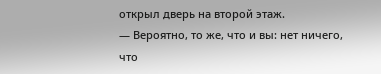открыл дверь на второй этаж.
— Вероятно, то же, что и вы: нет ничего, что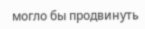могло бы продвинуть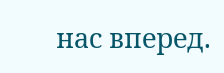нас вперед.